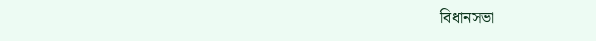বিধানসভা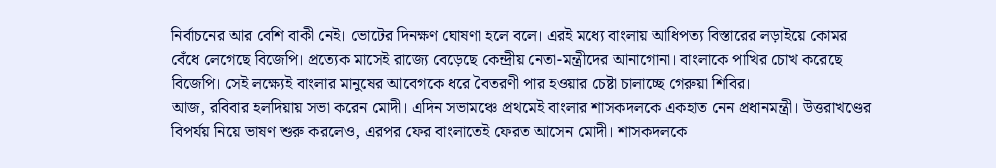নির্বাচনের আর বেশি বাকী নেই। ভোটের দিনক্ষণ ঘোষণা হলে বলে। এরই মধ্যে বাংলায় আধিপত্য বিস্তারের লড়াইয়ে কোমর বেঁধে লেগেছে বিজেপি। প্রত্যেক মাসেই রাজ্যে বেড়েছে কেন্দ্রীয় নেতা-মন্ত্রীদের আনাগোনা। বাংলাকে পাখির চোখ করেছে বিজেপি। সেই লক্ষ্যেই বাংলার মানুষের আবেগকে ধরে বৈতরণী পার হওয়ার চেষ্টা চালাচ্ছে গেরুয়া শিবির।
আজ, রবিবার হলদিয়ায় সভা করেন মোদী। এদিন সভামঞ্চে প্রথমেই বাংলার শাসকদলকে একহাত নেন প্রধানমন্ত্রী। উত্তরাখণ্ডের বিপর্যয় নিয়ে ভাষণ শুরু করলেও, এরপর ফের বাংলাতেই ফেরত আসেন মোদী। শাসকদলকে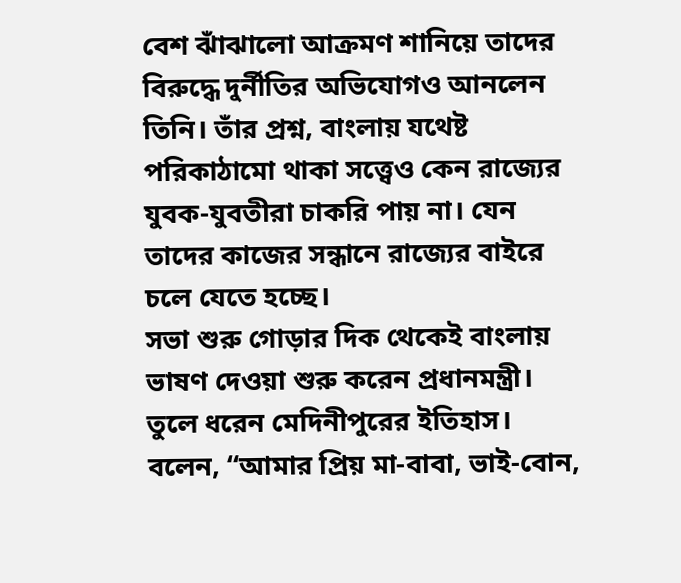বেশ ঝাঁঝালো আক্রমণ শানিয়ে তাদের বিরুদ্ধে দুর্নীতির অভিযোগও আনলেন তিনি। তাঁর প্রশ্ন, বাংলায় যথেষ্ট পরিকাঠামো থাকা সত্ত্বেও কেন রাজ্যের যুবক-যুবতীরা চাকরি পায় না। যেন তাদের কাজের সন্ধানে রাজ্যের বাইরে চলে যেতে হচ্ছে।
সভা শুরু গোড়ার দিক থেকেই বাংলায় ভাষণ দেওয়া শুরু করেন প্রধানমন্ত্রী। তুলে ধরেন মেদিনীপুরের ইতিহাস। বলেন, “আমার প্রিয় মা-বাবা, ভাই-বোন,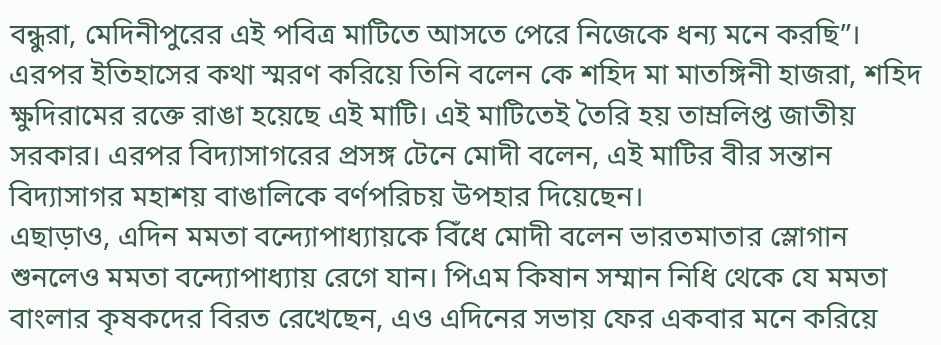বন্ধুরা, মেদিনীপুরের এই পবিত্র মাটিতে আসতে পেরে নিজেকে ধন্য মনে করছি”। এরপর ইতিহাসের কথা স্মরণ করিয়ে তিনি বলেন কে শহিদ মা মাতঙ্গিনী হাজরা, শহিদ ক্ষুদিরামের রক্তে রাঙা হয়েছে এই মাটি। এই মাটিতেই তৈরি হয় তাম্রলিপ্ত জাতীয় সরকার। এরপর বিদ্যাসাগরের প্রসঙ্গ টেনে মোদী বলেন, এই মাটির বীর সন্তান বিদ্যাসাগর মহাশয় বাঙালিকে বর্ণপরিচয় উপহার দিয়েছেন।
এছাড়াও, এদিন মমতা বন্দ্যোপাধ্যায়কে বিঁধে মোদী বলেন ভারতমাতার স্লোগান শুনলেও মমতা বন্দ্যোপাধ্যায় রেগে যান। পিএম কিষান সম্মান নিধি থেকে যে মমতা বাংলার কৃষকদের বিরত রেখেছেন, এও এদিনের সভায় ফের একবার মনে করিয়ে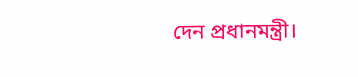দেন প্রধানমন্ত্রী।